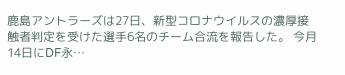鹿島アントラーズは27日、新型コロナウイルスの濃厚接触者判定を受けた選手6名のチーム合流を報告した。 今月14日にDF永…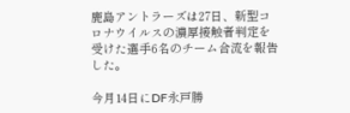鹿島アントラーズは27日、新型コロナウイルスの濃厚接触者判定を受けた選手6名のチーム合流を報告した。

今月14日にDF永戸勝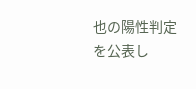也の陽性判定を公表し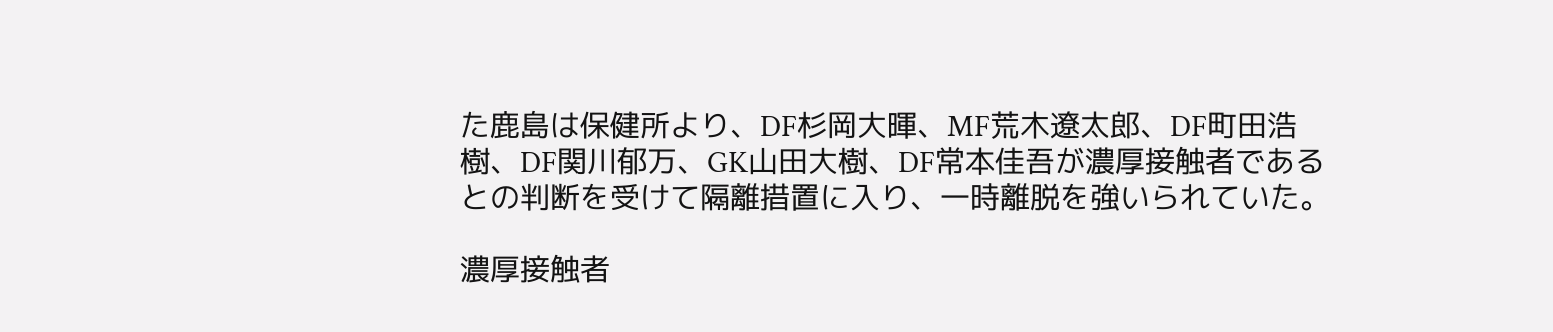た鹿島は保健所より、DF杉岡大暉、MF荒木遼太郎、DF町田浩樹、DF関川郁万、GK山田大樹、DF常本佳吾が濃厚接触者であるとの判断を受けて隔離措置に入り、一時離脱を強いられていた。

濃厚接触者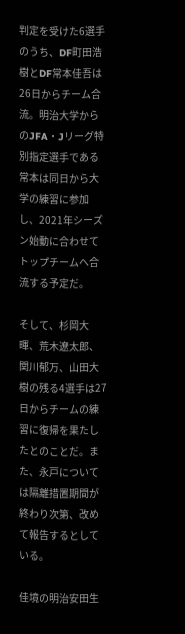判定を受けた6選手のうち、DF町田浩樹とDF常本佳吾は26日からチーム合流。明治大学からのJFA・Jリーグ特別指定選手である常本は同日から大学の練習に参加し、2021年シーズン始動に合わせてトップチームへ合流する予定だ。

そして、杉岡大暉、荒木遼太郎、関川郁万、山田大樹の残る4選手は27日からチームの練習に復帰を果たしたとのことだ。また、永戸については隔離措置期間が終わり次第、改めて報告するとしている。

佳境の明治安田生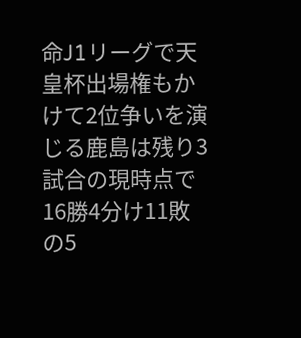命J1リーグで天皇杯出場権もかけて2位争いを演じる鹿島は残り3試合の現時点で16勝4分け11敗の5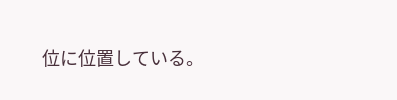位に位置している。